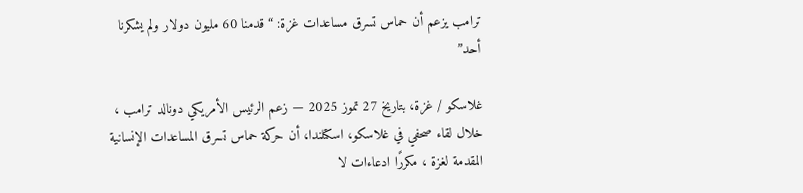ترامب يزعم أن حماس تسرق مساعدات غزة: “قدمنا 60 مليون دولار ولم يشكرنا أحد”

غلاسكو / غزة، بتاريخ 27 تموز 2025 — زعم الرئيس الأمريكي دونالد ترامب ، خلال لقاء صحفي في غلاسكو، اسكتلندا، أن حركة حماس تسرق المساعدات الإنسانية المقدمة لغزة ، مكررًا ادعاءات لا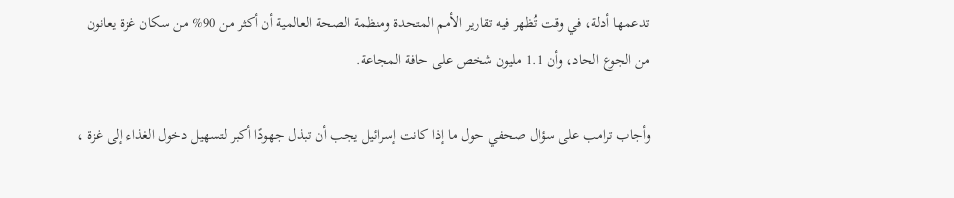تدعمها أدلة، في وقت تُظهر فيه تقارير الأمم المتحدة ومنظمة الصحة العالمية أن أكثر من 90% من سكان غزة يعانون من الجوع الحاد، وأن 1.1 مليون شخص على حافة المجاعة.

وأجاب ترامب على سؤال صحفي حول ما إذا كانت إسرائيل يجب أن تبذل جهودًا أكبر لتسهيل دخول الغذاء إلى غزة ،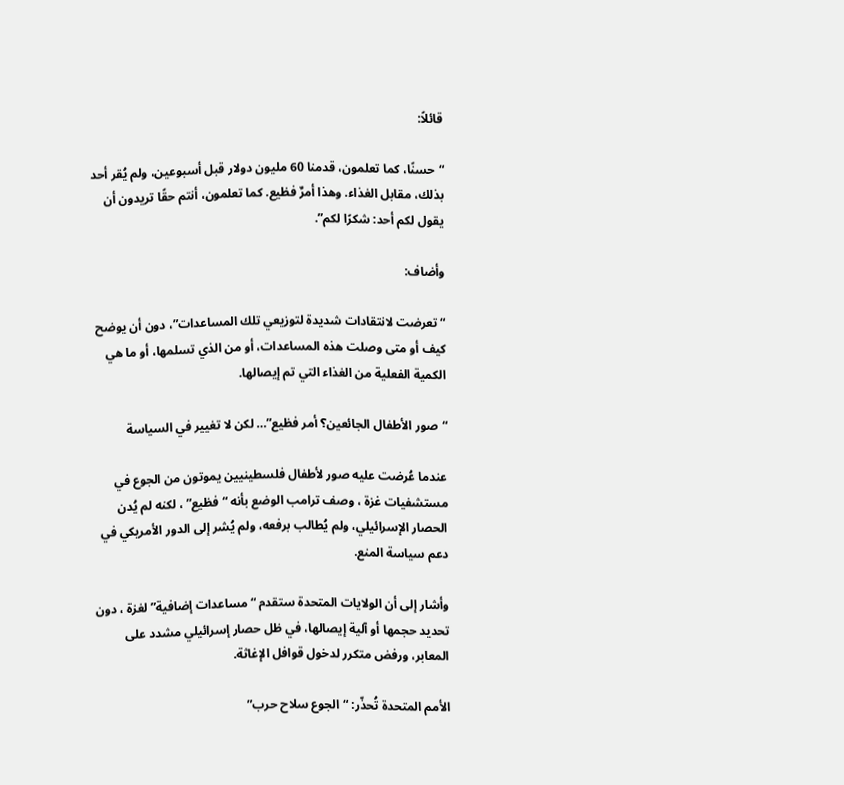قائلاً:

“حسنًا، كما تعلمون، قدمنا 60 مليون دولار قبل أسبوعين، ولم يُقر أحد بذلك، مقابل الغذاء. وهذا أمرٌ فظيع. كما تعلمون، أنتم حقًا تريدون أن يقول لكم أحد: شكرًا لكم”.

وأضاف:

“تعرضت لانتقادات شديدة لتوزيعي تلك المساعدات”، دون أن يوضح كيف أو متى وصلت هذه المساعدات، أو من الذي تسلمها، أو ما هي الكمية الفعلية من الغذاء التي تم إيصالها.

“صور الأطفال الجائعين؟ أمر فظيع”… لكن لا تغيير في السياسة

عندما عُرضت عليه صور لأطفال فلسطينيين يموتون من الجوع في مستشفيات غزة ، وصف ترامب الوضع بأنه “فظيع” ، لكنه لم يُدن الحصار الإسرائيلي، ولم يُطالب برفعه، ولم يُشر إلى الدور الأمريكي في دعم سياسة المنع.

وأشار إلى أن الولايات المتحدة ستقدم “مساعدات إضافية” لغزة ، دون تحديد حجمها أو آلية إيصالها، في ظل حصار إسرائيلي مشدد على المعابر، ورفض متكرر لدخول قوافل الإغاثة.

الأمم المتحدة تُحذّر: “الجوع سلاح حرب”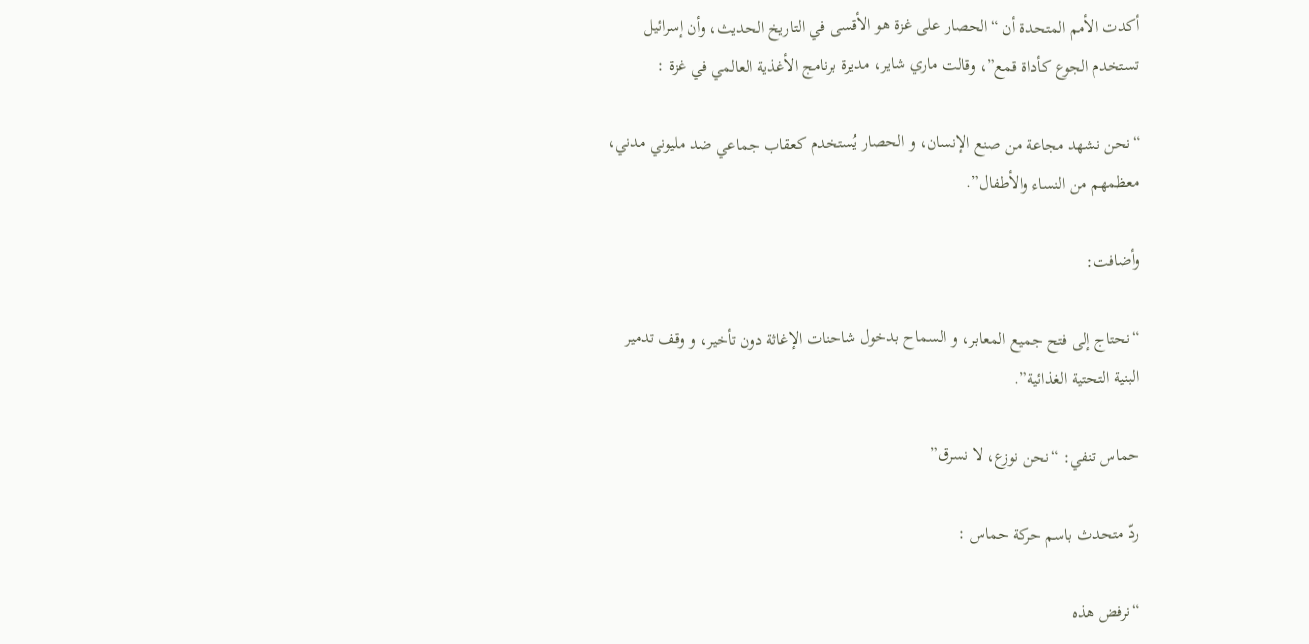أكدت الأمم المتحدة أن “الحصار على غزة هو الأقسى في التاريخ الحديث، وأن إسرائيل تستخدم الجوع كأداة قمع”، وقالت ماري شاير، مديرة برنامج الأغذية العالمي في غزة :

“نحن نشهد مجاعة من صنع الإنسان، و الحصار يُستخدم كعقاب جماعي ضد مليوني مدني، معظمهم من النساء والأطفال”.

وأضافت:

“نحتاج إلى فتح جميع المعابر، و السماح بدخول شاحنات الإغاثة دون تأخير، و وقف تدمير البنية التحتية الغذائية”.

حماس تنفي: “نحن نوزع، لا نسرق”

ردّ متحدث باسم حركة حماس :

“نرفض هذه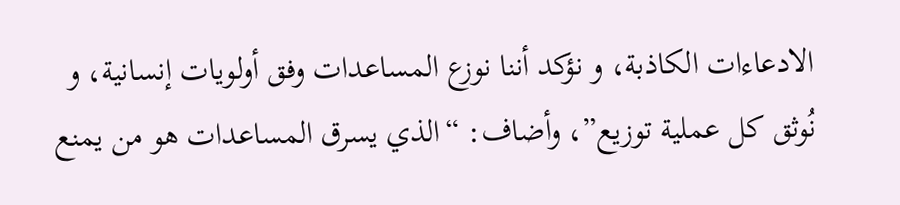الادعاءات الكاذبة، و نؤكد أننا نوزع المساعدات وفق أولويات إنسانية، و نُوثق كل عملية توزيع”، وأضاف: “الذي يسرق المساعدات هو من يمنع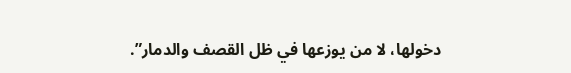دخولها، لا من يوزعها في ظل القصف والدمار”.